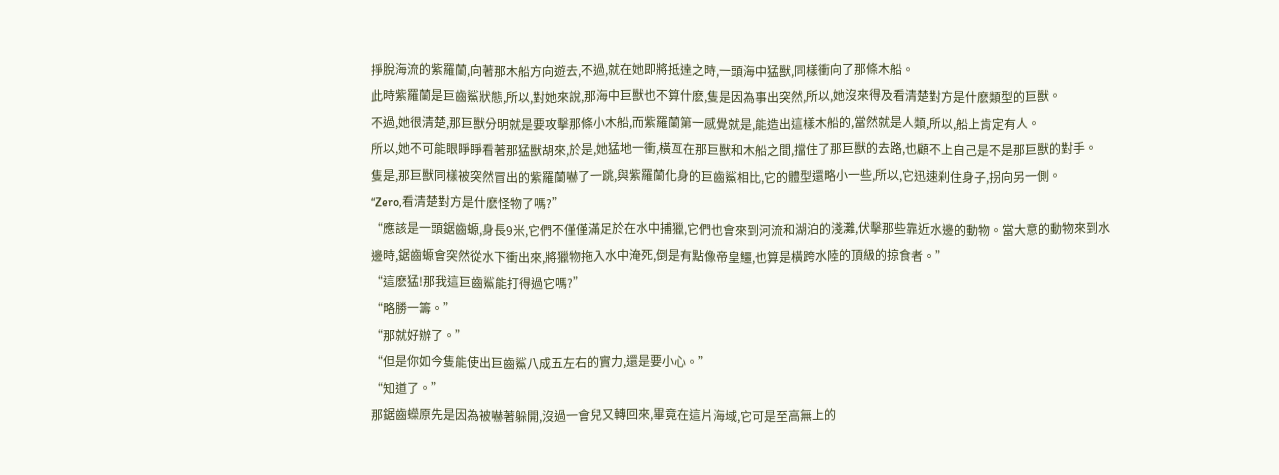掙脫海流的紫羅蘭,向著那木船方向遊去,不過,就在她即將抵達之時,一頭海中猛獸,同樣衝向了那條木船。
此時紫羅蘭是巨齒鯊狀態,所以,對她來說,那海中巨獸也不算什麽,隻是因為事出突然,所以,她沒來得及看清楚對方是什麽類型的巨獸。
不過,她很清楚,那巨獸分明就是要攻擊那條小木船,而紫羅蘭第一感覺就是,能造出這樣木船的,當然就是人類,所以,船上肯定有人。
所以,她不可能眼睜睜看著那猛獸胡來,於是,她猛地一衝,橫亙在那巨獸和木船之間,擋住了那巨獸的去路,也顧不上自己是不是那巨獸的對手。
隻是,那巨獸同樣被突然冒出的紫羅蘭嚇了一跳,與紫羅蘭化身的巨齒鯊相比,它的體型還略小一些,所以,它迅速刹住身子,拐向另一側。
“Zero,看清楚對方是什麽怪物了嗎?”
“應該是一頭鋸齒螈,身長9米,它們不僅僅滿足於在水中捕獵,它們也會來到河流和湖泊的淺灘,伏擊那些靠近水邊的動物。當大意的動物來到水邊時,鋸齒螈會突然從水下衝出來,將獵物拖入水中淹死,倒是有點像帝皇鱷,也算是橫跨水陸的頂級的掠食者。”
“這麽猛!那我這巨齒鯊能打得過它嗎?”
“略勝一籌。”
“那就好辦了。”
“但是你如今隻能使出巨齒鯊八成五左右的實力,還是要小心。”
“知道了。”
那鋸齒蠑原先是因為被嚇著躲開,沒過一會兒又轉回來,畢竟在這片海域,它可是至高無上的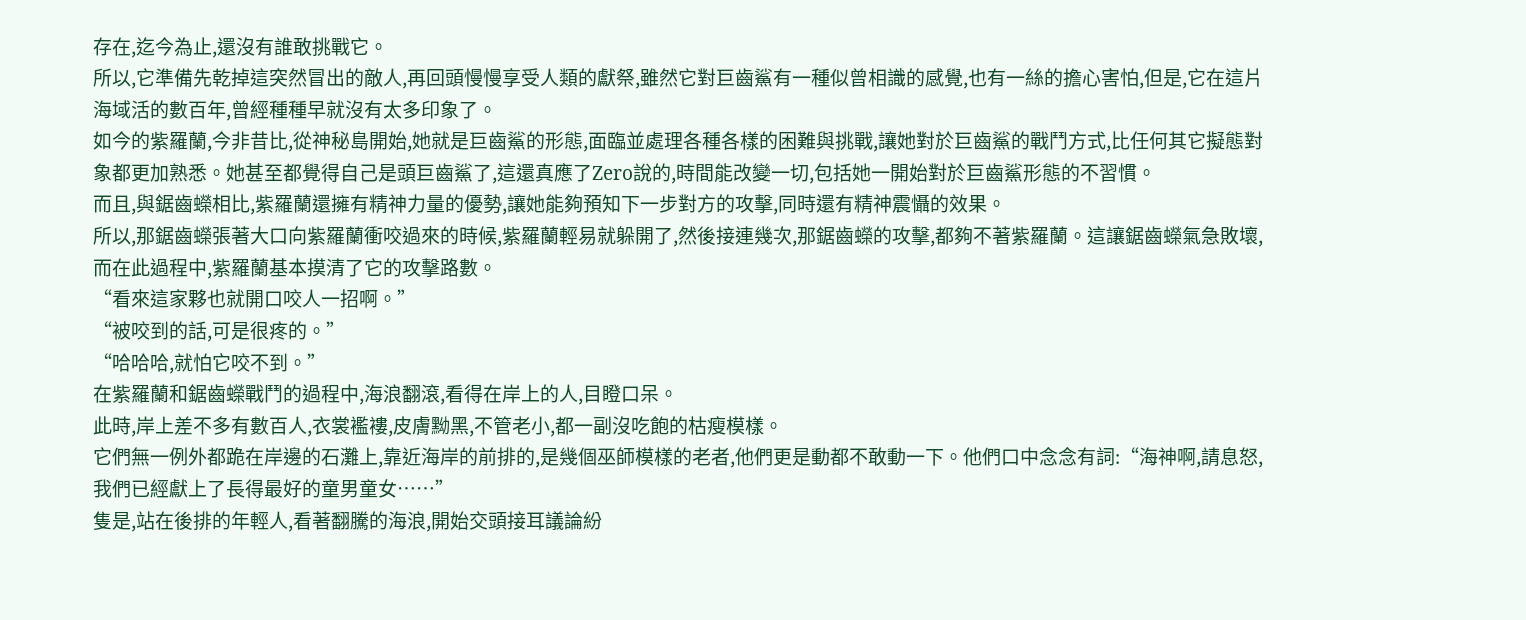存在,迄今為止,還沒有誰敢挑戰它。
所以,它準備先乾掉這突然冒出的敵人,再回頭慢慢享受人類的獻祭,雖然它對巨齒鯊有一種似曾相識的感覺,也有一絲的擔心害怕,但是,它在這片海域活的數百年,曾經種種早就沒有太多印象了。
如今的紫羅蘭,今非昔比,從神秘島開始,她就是巨齒鯊的形態,面臨並處理各種各樣的困難與挑戰,讓她對於巨齒鯊的戰鬥方式,比任何其它擬態對象都更加熟悉。她甚至都覺得自己是頭巨齒鯊了,這還真應了Zero說的,時間能改變一切,包括她一開始對於巨齒鯊形態的不習慣。
而且,與鋸齒蠑相比,紫羅蘭還擁有精神力量的優勢,讓她能夠預知下一步對方的攻擊,同時還有精神震懾的效果。
所以,那鋸齒蠑張著大口向紫羅蘭衝咬過來的時候,紫羅蘭輕易就躲開了,然後接連幾次,那鋸齒蠑的攻擊,都夠不著紫羅蘭。這讓鋸齒蠑氣急敗壞,而在此過程中,紫羅蘭基本摸清了它的攻擊路數。
“看來這家夥也就開口咬人一招啊。”
“被咬到的話,可是很疼的。”
“哈哈哈,就怕它咬不到。”
在紫羅蘭和鋸齒蠑戰鬥的過程中,海浪翻滾,看得在岸上的人,目瞪口呆。
此時,岸上差不多有數百人,衣裳襤褸,皮膚黝黑,不管老小,都一副沒吃飽的枯瘦模樣。
它們無一例外都跪在岸邊的石灘上,靠近海岸的前排的,是幾個巫師模樣的老者,他們更是動都不敢動一下。他們口中念念有詞:“海神啊,請息怒,我們已經獻上了長得最好的童男童女……”
隻是,站在後排的年輕人,看著翻騰的海浪,開始交頭接耳議論紛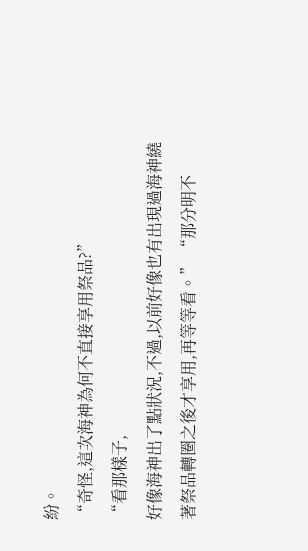紛。
“奇怪,這次海神為何不直接享用祭品?”
“看那樣子,
好像海神出了點狀況,不過,以前好像也有出現過海神繞著祭品轉圈之後才享用,再等等看。” “那分明不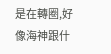是在轉圈,好像海神跟什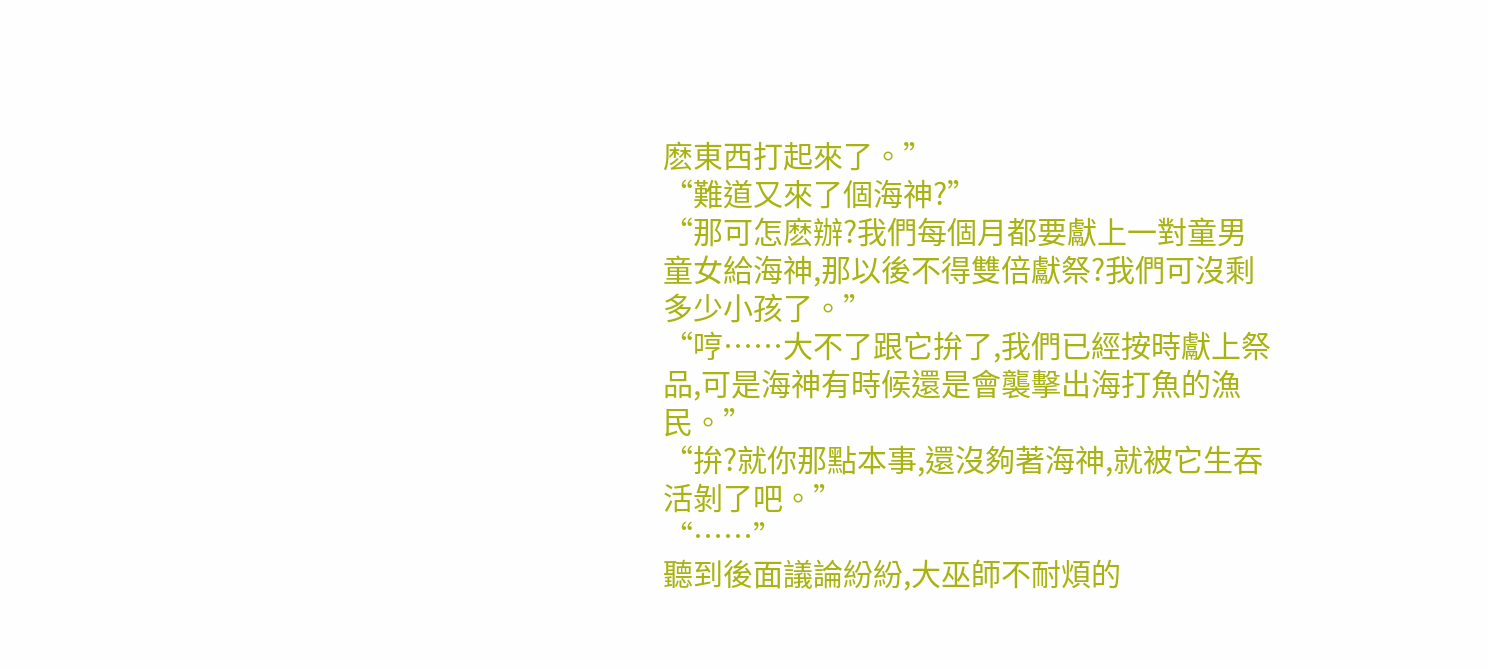麽東西打起來了。”
“難道又來了個海神?”
“那可怎麽辦?我們每個月都要獻上一對童男童女給海神,那以後不得雙倍獻祭?我們可沒剩多少小孩了。”
“哼……大不了跟它拚了,我們已經按時獻上祭品,可是海神有時候還是會襲擊出海打魚的漁民。”
“拚?就你那點本事,還沒夠著海神,就被它生吞活剝了吧。”
“……”
聽到後面議論紛紛,大巫師不耐煩的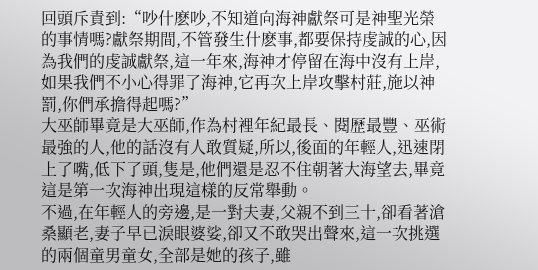回頭斥責到:“吵什麽吵,不知道向海神獻祭可是神聖光榮的事情嗎?獻祭期間,不管發生什麽事,都要保持虔誠的心,因為我們的虔誠獻祭,這一年來,海神才停留在海中沒有上岸,如果我們不小心得罪了海神,它再次上岸攻擊村莊,施以神罰,你們承擔得起嗎?”
大巫師畢竟是大巫師,作為村裡年紀最長、閱歷最豐、巫術最強的人,他的話沒有人敢質疑,所以,後面的年輕人,迅速閉上了嘴,低下了頭,隻是,他們還是忍不住朝著大海望去,畢竟這是第一次海神出現這樣的反常舉動。
不過,在年輕人的旁邊,是一對夫妻,父親不到三十,卻看著滄桑顯老,妻子早已淚眼婆娑,卻又不敢哭出聲來,這一次挑選的兩個童男童女,全部是她的孩子,雖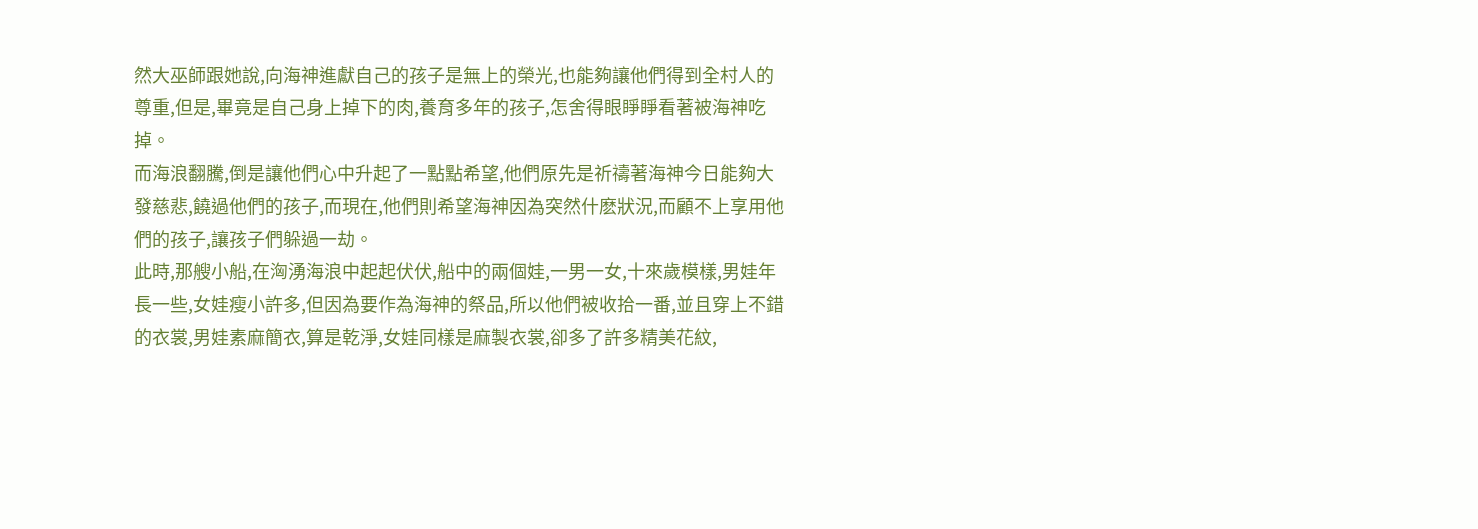然大巫師跟她說,向海神進獻自己的孩子是無上的榮光,也能夠讓他們得到全村人的尊重,但是,畢竟是自己身上掉下的肉,養育多年的孩子,怎舍得眼睜睜看著被海神吃掉。
而海浪翻騰,倒是讓他們心中升起了一點點希望,他們原先是祈禱著海神今日能夠大發慈悲,饒過他們的孩子,而現在,他們則希望海神因為突然什麽狀況,而顧不上享用他們的孩子,讓孩子們躲過一劫。
此時,那艘小船,在洶湧海浪中起起伏伏,船中的兩個娃,一男一女,十來歲模樣,男娃年長一些,女娃瘦小許多,但因為要作為海神的祭品,所以他們被收拾一番,並且穿上不錯的衣裳,男娃素麻簡衣,算是乾淨,女娃同樣是麻製衣裳,卻多了許多精美花紋,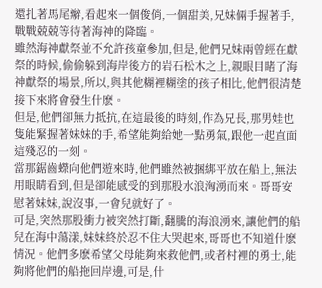還扎著馬尾辮,看起來一個俊俏,一個甜美,兄妹倆手握著手,戰戰兢兢等待著海神的降臨。
雖然海神獻祭並不允許孩童參加,但是,他們兄妹兩曾經在獻祭的時候,偷偷躲到海岸後方的岩石松木之上,親眼目睹了海神獻祭的場景,所以,與其他糊裡糊塗的孩子相比,他們很清楚接下來將會發生什麽。
但是,他們卻無力抵抗,在這最後的時刻,作為兄長,那男娃也隻能緊握著妹妹的手,希望能夠給她一點勇氣,跟他一起直面這殘忍的一刻。
當那鋸齒蠑向他們遊來時,他們雖然被捆綁平放在船上,無法用眼睛看到,但是卻能感受的到那股水浪洶湧而來。哥哥安慰著妹妹,說沒事,一會兒就好了。
可是,突然那股衝力被突然打斷,翻騰的海浪湧來,讓他們的船兒在海中蕩漾,妹妹終於忍不住大哭起來,哥哥也不知道什麽情況。他們多麽希望父母能夠來救他們,或者村裡的勇士,能夠將他們的船拖回岸邊,可是,什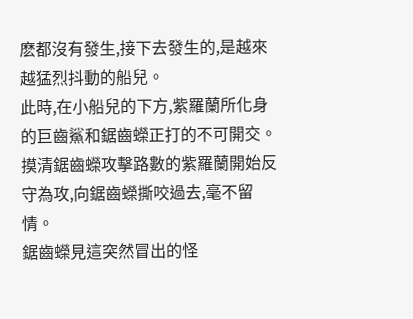麽都沒有發生,接下去發生的,是越來越猛烈抖動的船兒。
此時,在小船兒的下方,紫羅蘭所化身的巨齒鯊和鋸齒蠑正打的不可開交。摸清鋸齒蠑攻擊路數的紫羅蘭開始反守為攻,向鋸齒蠑撕咬過去,毫不留情。
鋸齒蠑見這突然冒出的怪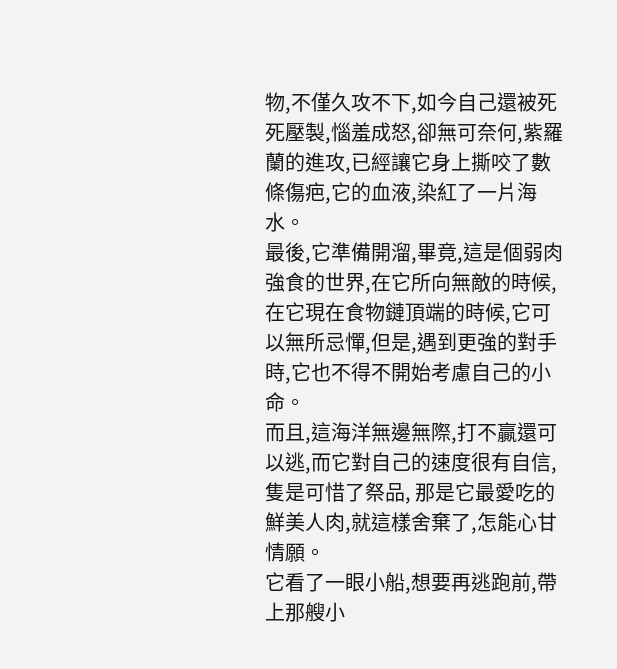物,不僅久攻不下,如今自己還被死死壓製,惱羞成怒,卻無可奈何,紫羅蘭的進攻,已經讓它身上撕咬了數條傷疤,它的血液,染紅了一片海水。
最後,它準備開溜,畢竟,這是個弱肉強食的世界,在它所向無敵的時候,在它現在食物鏈頂端的時候,它可以無所忌憚,但是,遇到更強的對手時,它也不得不開始考慮自己的小命。
而且,這海洋無邊無際,打不贏還可以逃,而它對自己的速度很有自信,隻是可惜了祭品, 那是它最愛吃的鮮美人肉,就這樣舍棄了,怎能心甘情願。
它看了一眼小船,想要再逃跑前,帶上那艘小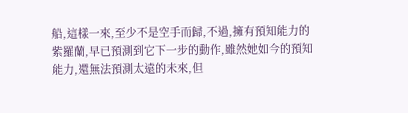船,這樣一來,至少不是空手而歸,不過,擁有預知能力的紫羅蘭,早已預測到它下一步的動作,雖然她如今的預知能力,還無法預測太遠的未來,但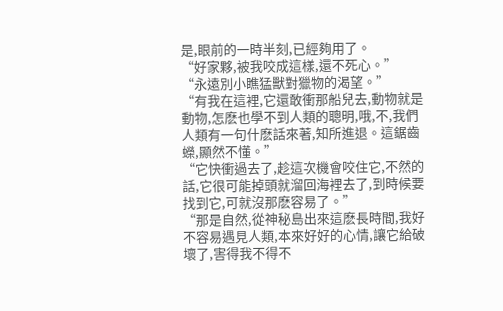是,眼前的一時半刻,已經夠用了。
“好家夥,被我咬成這樣,還不死心。”
“永遠別小瞧猛獸對獵物的渴望。”
“有我在這裡,它還敢衝那船兒去,動物就是動物,怎麽也學不到人類的聰明,哦,不,我們人類有一句什麽話來著,知所進退。這鋸齒蠑,顯然不懂。”
“它快衝過去了,趁這次機會咬住它,不然的話,它很可能掉頭就溜回海裡去了,到時候要找到它,可就沒那麽容易了。”
“那是自然,從神秘島出來這麽長時間,我好不容易遇見人類,本來好好的心情,讓它給破壞了,害得我不得不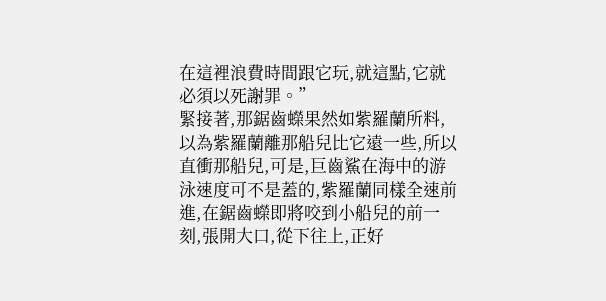在這裡浪費時間跟它玩,就這點,它就必須以死謝罪。”
緊接著,那鋸齒蠑果然如紫羅蘭所料,以為紫羅蘭離那船兒比它遠一些,所以直衝那船兒,可是,巨齒鯊在海中的游泳速度可不是蓋的,紫羅蘭同樣全速前進,在鋸齒蠑即將咬到小船兒的前一刻,張開大口,從下往上,正好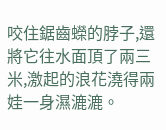咬住鋸齒蠑的脖子,還將它往水面頂了兩三米,激起的浪花澆得兩娃一身濕漉漉。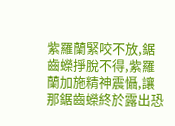紫羅蘭緊咬不放,鋸齒蠑掙脫不得,紫羅蘭加施精神震懾,讓那鋸齒蠑終於露出恐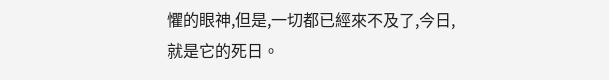懼的眼神,但是,一切都已經來不及了,今日,就是它的死日。